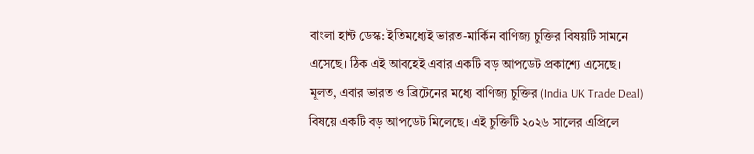বাংলা হান্ট ডেস্ক: ইতিমধ্যেই ভারত-মার্কিন বাণিজ্য চুক্তির বিষয়টি সামনে এসেছে। ঠিক এই আবহেই এবার একটি বড় আপডেট প্রকাশ্যে এসেছে। মূলত, এবার ভারত ও ব্রিটেনের মধ্যে বাণিজ্য চুক্তির (India UK Trade Deal) বিষয়ে একটি বড় আপডেট মিলেছে। এই চুক্তিটি ২০২৬ সালের এপ্রিলে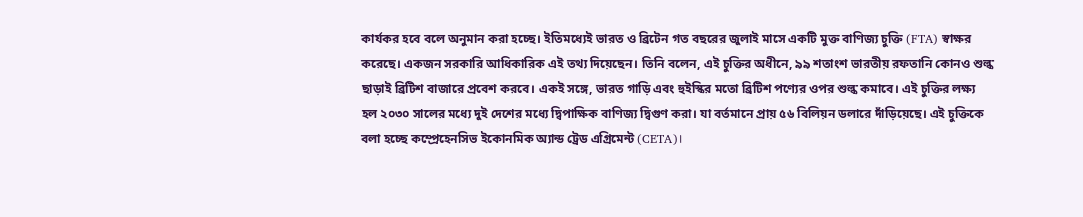কার্যকর হবে বলে অনুমান করা হচ্ছে। ইতিমধ্যেই ভারত ও ব্রিটেন গত বছরের জুলাই মাসে একটি মুক্ত বাণিজ্য চুক্তি (FTA) স্বাক্ষর করেছে। একজন সরকারি আধিকারিক এই তথ্য দিয়েছেন। তিনি বলেন, এই চুক্তির অধীনে, ৯৯ শতাংশ ভারতীয় রফতানি কোনও শুল্ক ছাড়াই ব্রিটিশ বাজারে প্রবেশ করবে। একই সঙ্গে, ভারত গাড়ি এবং হুইস্কির মতো ব্রিটিশ পণ্যের ওপর শুল্ক কমাবে। এই চুক্তির লক্ষ্য হল ২০৩০ সালের মধ্যে দুই দেশের মধ্যে দ্বিপাক্ষিক বাণিজ্য দ্বিগুণ করা। যা বর্তমানে প্রায় ৫৬ বিলিয়ন ডলারে দাঁড়িয়েছে। এই চুক্তিকে বলা হচ্ছে কম্প্রেহেনসিভ ইকোনমিক অ্যান্ড ট্রেড এগ্রিমেন্ট (CETA)।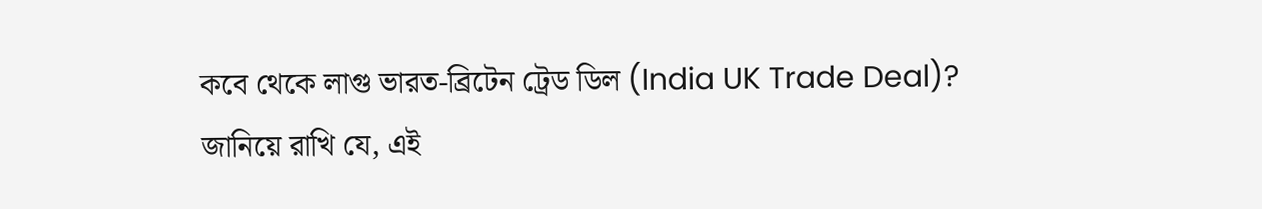কবে থেকে লাগু ভারত-ব্রিটেন ট্রেড ডিল (India UK Trade Deal)?
জানিয়ে রাখি যে, এই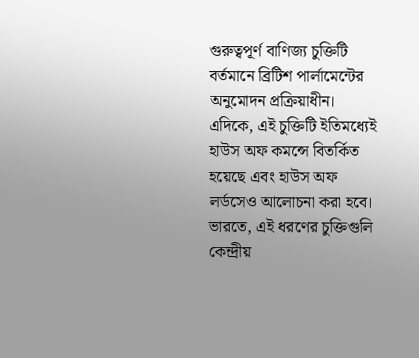গুরুত্বপূর্ণ বাণিজ্য চুক্তিটি বর্তমানে ব্রিটিশ পার্লামেন্টের অনুমোদন প্রক্রিয়াধীন। এদিকে, এই চুক্তিটি ইতিমধ্যেই হাউস অফ কমন্সে বিতর্কিত হয়েছে এবং হাউস অফ লর্ডসেও আলোচনা করা হবে। ভারতে, এই ধরণের চুক্তিগুলি কেন্দ্রীয়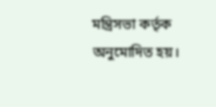মন্ত্রিসভা কর্তৃক অনুমোদিত হয়।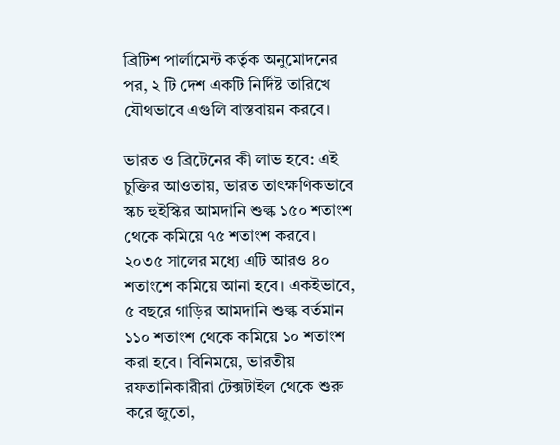ব্রিটিশ পার্লামেন্ট কর্তৃক অনুমোদনের পর, ২ টি দেশ একটি নির্দিষ্ট তারিখে যৌথভাবে এগুলি বাস্তবায়ন করবে।

ভারত ও ব্রিটেনের কী লাভ হবে: এই চুক্তির আওতায়, ভারত তাৎক্ষণিকভাবে স্কচ হুইস্কির আমদানি শুল্ক ১৫০ শতাংশ থেকে কমিয়ে ৭৫ শতাংশ করবে। ২০৩৫ সালের মধ্যে এটি আরও ৪০ শতাংশে কমিয়ে আনা হবে। একইভাবে, ৫ বছরে গাড়ির আমদানি শুল্ক বর্তমান ১১০ শতাংশ থেকে কমিয়ে ১০ শতাংশ করা হবে। বিনিময়ে, ভারতীয় রফতানিকারীরা টেক্সটাইল থেকে শুরু করে জুতো,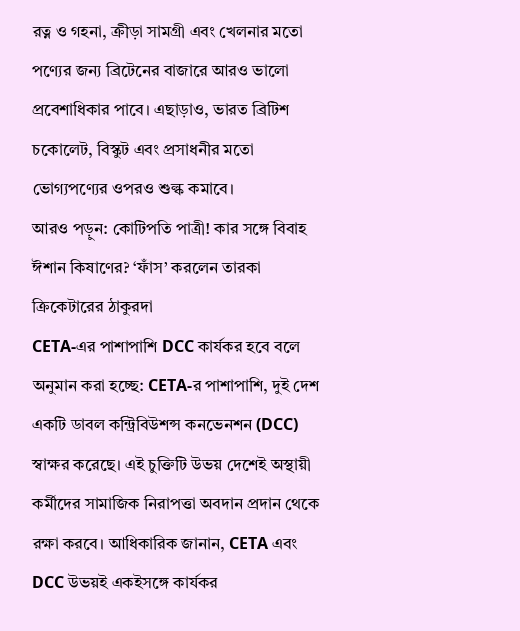রত্ন ও গহনা, ক্রীড়া সামগ্রী এবং খেলনার মতো পণ্যের জন্য ব্রিটেনের বাজারে আরও ভালো প্রবেশাধিকার পাবে। এছাড়াও, ভারত ব্রিটিশ চকোলেট, বিস্কুট এবং প্রসাধনীর মতো ভোগ্যপণ্যের ওপরও শুল্ক কমাবে।
আরও পড়ুন: কোটিপতি পাত্রী! কার সঙ্গে বিবাহ ঈশান কিষাণের? ‘ফাঁস’ করলেন তারকা ক্রিকেটারের ঠাকুরদা
CETA-এর পাশাপাশি DCC কার্যকর হবে বলে অনুমান করা হচ্ছে: CETA-র পাশাপাশি, দুই দেশ একটি ডাবল কন্ট্রিবিউশন্স কনভেনশন (DCC) স্বাক্ষর করেছে। এই চুক্তিটি উভয় দেশেই অস্থায়ী কর্মীদের সামাজিক নিরাপত্তা অবদান প্রদান থেকে রক্ষা করবে। আধিকারিক জানান, CETA এবং DCC উভয়ই একইসঙ্গে কার্যকর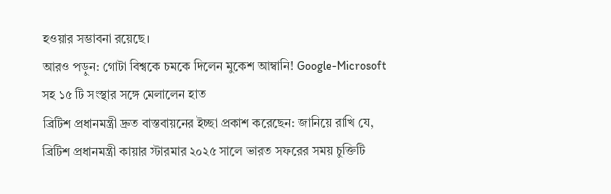হওয়ার সম্ভাবনা রয়েছে।
আরও পড়ুন: গোটা বিশ্বকে চমকে দিলেন মুকেশ আম্বানি! Google-Microsoft সহ ১৫ টি সংস্থার সঙ্গে মেলালেন হাত
ব্রিটিশ প্রধানমন্ত্রী দ্রুত বাস্তবায়নের ইচ্ছা প্রকাশ করেছেন: জানিয়ে রাখি যে, ব্রিটিশ প্রধানমন্ত্রী কায়ার স্টারমার ২০২৫ সালে ভারত সফরের সময় চুক্তিটি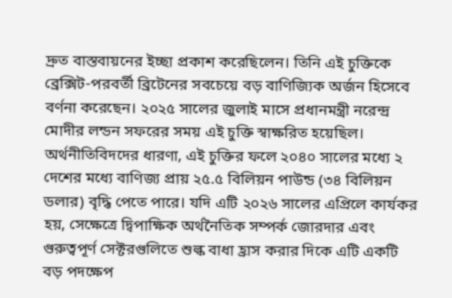দ্রুত বাস্তবায়নের ইচ্ছা প্রকাশ করেছিলেন। তিনি এই চুক্তিকে ব্রেক্সিট-পরবর্তী ব্রিটেনের সবচেয়ে বড় বাণিজ্যিক অর্জন হিসেবে বর্ণনা করেছেন। ২০২৫ সালের জুলাই মাসে প্রধানমন্ত্রী নরেন্দ্র মোদীর লন্ডন সফরের সময় এই চুক্তি স্বাক্ষরিত হয়েছিল। অর্থনীতিবিদদের ধারণা, এই চুক্তির ফলে ২০৪০ সালের মধ্যে ২ দেশের মধ্যে বাণিজ্য প্রায় ২৫.৫ বিলিয়ন পাউন্ড (৩৪ বিলিয়ন ডলার) বৃদ্ধি পেতে পারে। যদি এটি ২০২৬ সালের এপ্রিলে কার্যকর হয়, সেক্ষেত্রে দ্বিপাক্ষিক অর্থনৈতিক সম্পর্ক জোরদার এবং গুরুত্বপূর্ণ সেক্টরগুলিতে শুল্ক বাধা হ্রাস করার দিকে এটি একটি বড় পদক্ষেপ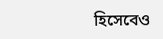হিসেবেও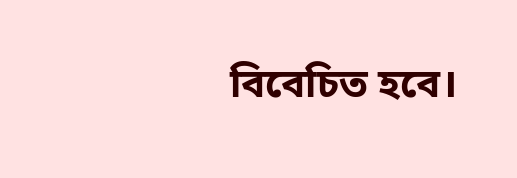বিবেচিত হবে।